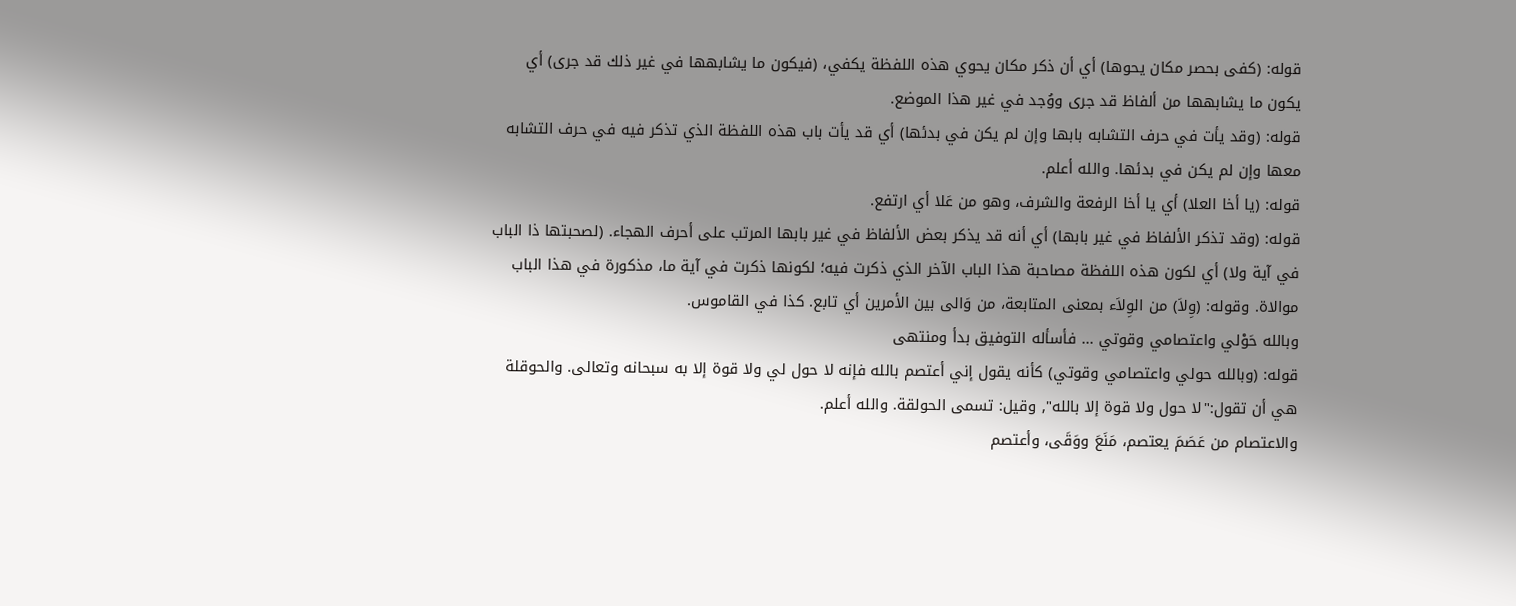قوله: (كفى بحصر مكان يحوها) أي أن ذكر مكان يحوي هذه اللفظة يكفي، (فيكون ما يشابهها في غير ذلك قد جرى) أي يكون ما يشابهها من ألفاظ قد جرى ووُجد في غير هذا الموضع.
قوله: (وقد يأت في حرف التشابه بابها وإن لم يكن في بدئها) أي قد يأت باب هذه اللفظة الذي تذكر فيه في حرف التشابه معها وإن لم يكن في بدئها. والله أعلم.
قوله: (يا أخا العلا) أي يا أخا الرفعة والشرف، وهو من عَلا أي ارتفع.
قوله: (وقد تذكر الألفاظ في غير بابها) أي أنه قد يذكر بعض الألفاظ في غير بابها المرتب على أحرف الهجاء. (لصحبتها ذا الباب في آية ولا) أي لكون هذه اللفظة مصاحبة هذا الباب الآخر الذي ذكرت فيه؛ لكونها ذكرت في آية ما، مذكورة في هذا الباب موالاة. وقوله: (وِلاَ) من الوِلاَء بمعنى المتابعة، من وَالى بين الأمرين أي تابع. كذا في القاموس.
وبالله حَوْلي واعتصامي وقوتي ... فأسأله التوفيق بدأ ومنتهى
قوله: (وبالله حولي واعتصامي وقوتي) كأنه يقول إني أعتصم بالله فإنه لا حول لي ولا قوة إلا به سبحانه وتعالى. والحوقلة هي أن تقول:"لا حول ولا قوة إلا بالله", وقيل: تسمى الحولقة. والله أعلم.
والاعتصام من عَصَمَ يعتصم، مَنَعَ ووَقَى، وأعتصم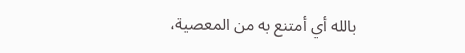بالله أي أمتنع به من المعصية،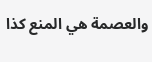والعصمة هي المنع كذا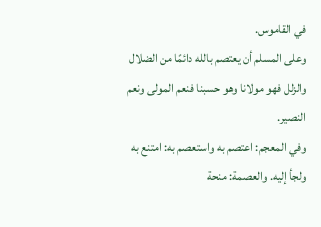في القاموس.
وعلى المسلم أن يعتصم بالله دائمًا من الضلال والزلل فهو مولانا وهو حسبنا فنعم المولى ونعم النصير.
وفي المعجم: اعتصم به واستعصم به: امتنع به ولجأ إليه. والعصمة: منحة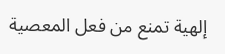إلهية تمنع من فعل المعصية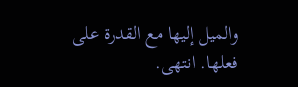والميل إليها مع القدرة على فعلها. انتهى.